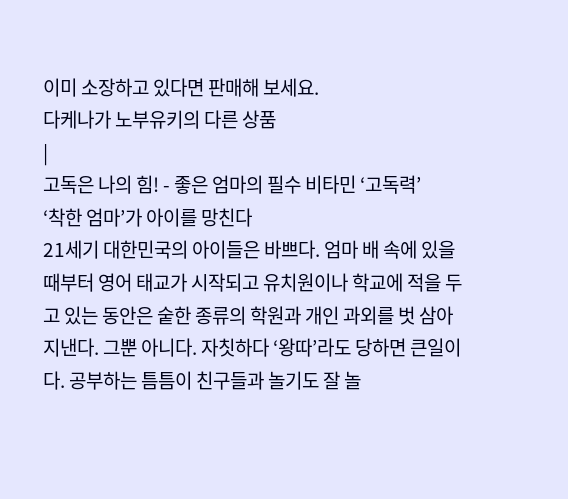이미 소장하고 있다면 판매해 보세요.
다케나가 노부유키의 다른 상품
|
고독은 나의 힘! - 좋은 엄마의 필수 비타민 ‘고독력’
‘착한 엄마’가 아이를 망친다
21세기 대한민국의 아이들은 바쁘다. 엄마 배 속에 있을 때부터 영어 태교가 시작되고 유치원이나 학교에 적을 두고 있는 동안은 숱한 종류의 학원과 개인 과외를 벗 삼아 지낸다. 그뿐 아니다. 자칫하다 ‘왕따’라도 당하면 큰일이다. 공부하는 틈틈이 친구들과 놀기도 잘 놀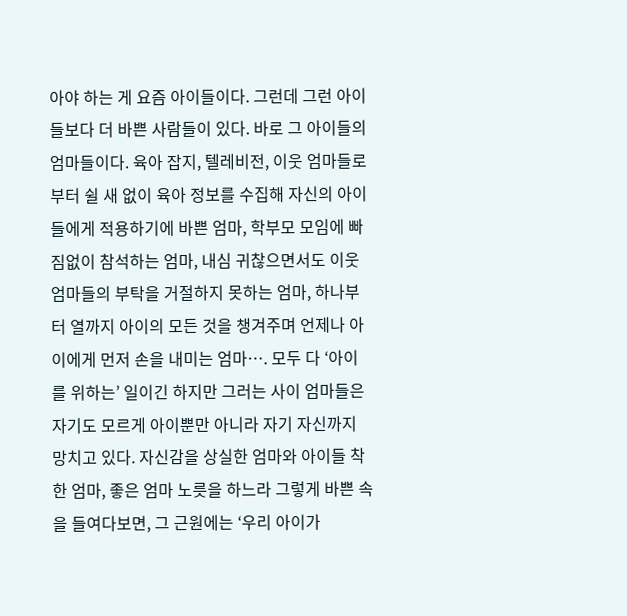아야 하는 게 요즘 아이들이다. 그런데 그런 아이들보다 더 바쁜 사람들이 있다. 바로 그 아이들의 엄마들이다. 육아 잡지, 텔레비전, 이웃 엄마들로부터 쉴 새 없이 육아 정보를 수집해 자신의 아이들에게 적용하기에 바쁜 엄마, 학부모 모임에 빠짐없이 참석하는 엄마, 내심 귀찮으면서도 이웃 엄마들의 부탁을 거절하지 못하는 엄마, 하나부터 열까지 아이의 모든 것을 챙겨주며 언제나 아이에게 먼저 손을 내미는 엄마…. 모두 다 ‘아이를 위하는’ 일이긴 하지만 그러는 사이 엄마들은 자기도 모르게 아이뿐만 아니라 자기 자신까지 망치고 있다. 자신감을 상실한 엄마와 아이들 착한 엄마, 좋은 엄마 노릇을 하느라 그렇게 바쁜 속을 들여다보면, 그 근원에는 ‘우리 아이가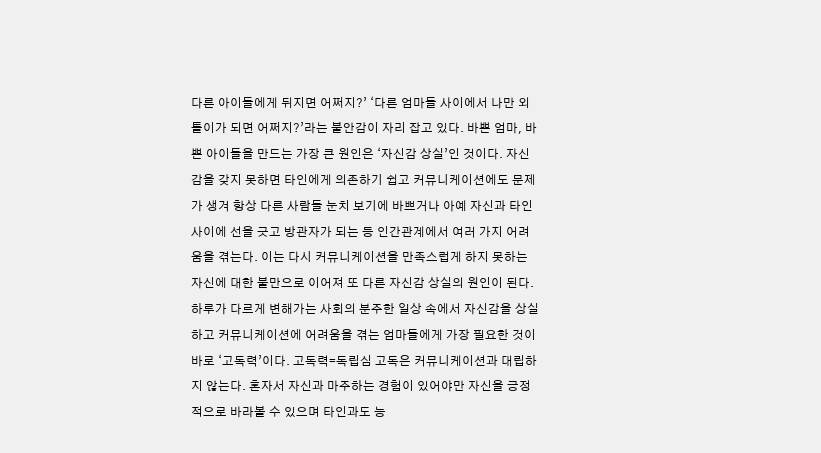다른 아이들에게 뒤지면 어쩌지?’ ‘다른 엄마들 사이에서 나만 외톨이가 되면 어쩌지?’라는 불안감이 자리 잡고 있다. 바쁜 엄마, 바쁜 아이들을 만드는 가장 큰 원인은 ‘자신감 상실’인 것이다. 자신감을 갖지 못하면 타인에게 의존하기 쉽고 커뮤니케이션에도 문제가 생겨 항상 다른 사람들 눈치 보기에 바쁘거나 아예 자신과 타인 사이에 선을 긋고 방관자가 되는 등 인간관계에서 여러 가지 어려움을 겪는다. 이는 다시 커뮤니케이션을 만족스럽게 하지 못하는 자신에 대한 불만으로 이어져 또 다른 자신감 상실의 원인이 된다. 하루가 다르게 변해가는 사회의 분주한 일상 속에서 자신감을 상실하고 커뮤니케이션에 어려움을 겪는 엄마들에게 가장 필요한 것이 바로 ‘고독력’이다. 고독력=독립심 고독은 커뮤니케이션과 대립하지 않는다. 혼자서 자신과 마주하는 경험이 있어야만 자신을 긍정적으로 바라볼 수 있으며 타인과도 능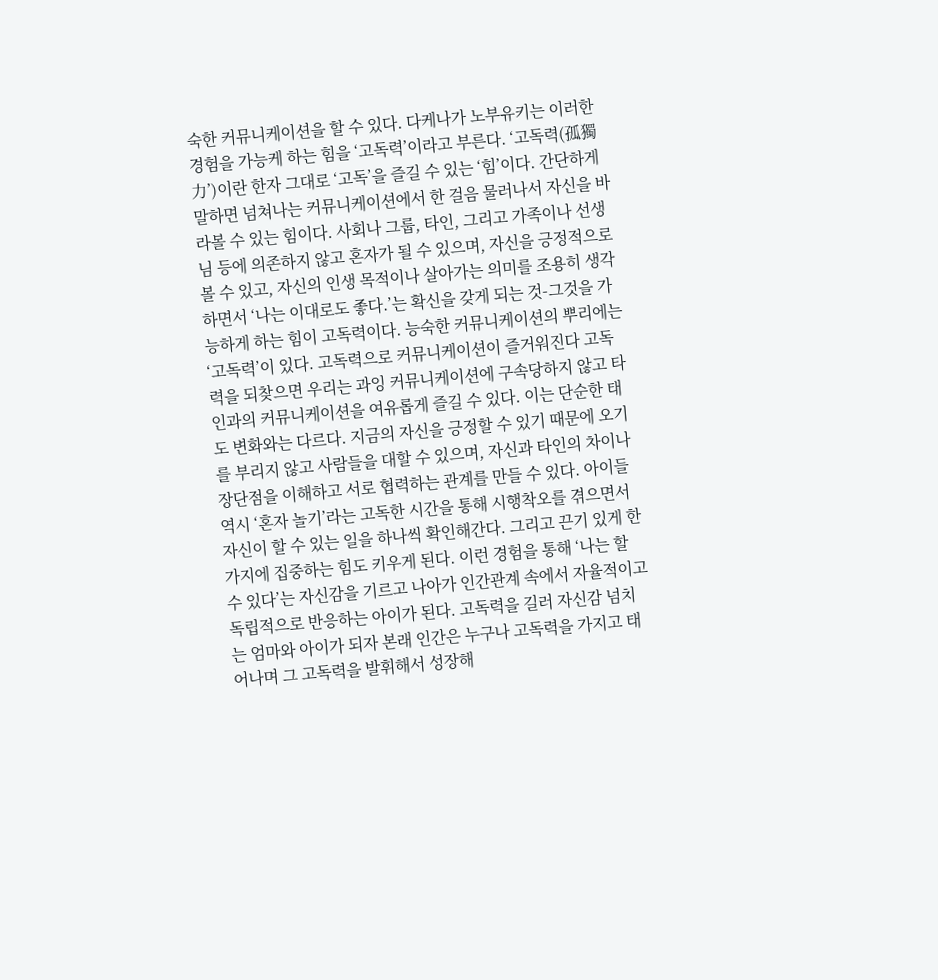숙한 커뮤니케이션을 할 수 있다. 다케나가 노부유키는 이러한 경험을 가능케 하는 힘을 ‘고독력’이라고 부른다. ‘고독력(孤獨力’)이란 한자 그대로 ‘고독’을 즐길 수 있는 ‘힘’이다. 간단하게 말하면 넘쳐나는 커뮤니케이션에서 한 걸음 물러나서 자신을 바라볼 수 있는 힘이다. 사회나 그룹, 타인, 그리고 가족이나 선생님 등에 의존하지 않고 혼자가 될 수 있으며, 자신을 긍정적으로 볼 수 있고, 자신의 인생 목적이나 살아가는 의미를 조용히 생각하면서 ‘나는 이대로도 좋다.’는 확신을 갖게 되는 것-그것을 가능하게 하는 힘이 고독력이다. 능숙한 커뮤니케이션의 뿌리에는 ‘고독력’이 있다. 고독력으로 커뮤니케이션이 즐거워진다 고독력을 되찾으면 우리는 과잉 커뮤니케이션에 구속당하지 않고 타인과의 커뮤니케이션을 여유롭게 즐길 수 있다. 이는 단순한 태도 변화와는 다르다. 지금의 자신을 긍정할 수 있기 때문에 오기를 부리지 않고 사람들을 대할 수 있으며, 자신과 타인의 차이나 장단점을 이해하고 서로 협력하는 관계를 만들 수 있다. 아이들 역시 ‘혼자 놀기’라는 고독한 시간을 통해 시행착오를 겪으면서 자신이 할 수 있는 일을 하나씩 확인해간다. 그리고 끈기 있게 한 가지에 집중하는 힘도 키우게 된다. 이런 경험을 통해 ‘나는 할 수 있다’는 자신감을 기르고 나아가 인간관계 속에서 자율적이고 독립적으로 반응하는 아이가 된다. 고독력을 길러 자신감 넘치는 엄마와 아이가 되자 본래 인간은 누구나 고독력을 가지고 태어나며 그 고독력을 발휘해서 성장해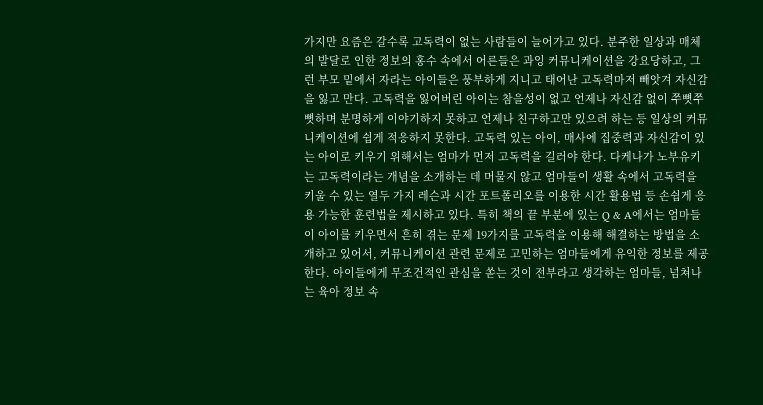가지만 요즘은 갈수록 고독력이 없는 사람들이 늘어가고 있다. 분주한 일상과 매체의 발달로 인한 정보의 홍수 속에서 어른들은 과잉 커뮤니케이션을 강요당하고, 그런 부모 밑에서 자라는 아이들은 풍부하게 지니고 태어난 고독력마저 빼앗겨 자신감을 잃고 만다. 고독력을 잃어버린 아이는 참을성이 없고 언제나 자신감 없이 쭈뼛쭈뼛하며 분명하게 이야기하지 못하고 언제나 친구하고만 있으려 하는 등 일상의 커뮤니케이션에 쉽게 적응하지 못한다. 고독력 있는 아이, 매사에 집중력과 자신감이 있는 아이로 키우기 위해서는 엄마가 먼저 고독력을 길러야 한다. 다케나가 노부유키는 고독력이라는 개념을 소개하는 데 머물지 않고 엄마들이 생활 속에서 고독력을 키울 수 있는 열두 가지 레슨과 시간 포트폴리오를 이용한 시간 활용법 등 손쉽게 응용 가능한 훈련법을 제시하고 있다. 특히 책의 끝 부분에 있는 Q & A에서는 엄마들이 아이를 키우면서 흔히 겪는 문제 19가지를 고독력을 이용해 해결하는 방법을 소개하고 있어서, 커뮤니케이션 관련 문제로 고민하는 엄마들에게 유익한 정보를 제공한다. 아이들에게 무조건적인 관심을 쏟는 것이 전부라고 생각하는 엄마들, 넘쳐나는 육아 정보 속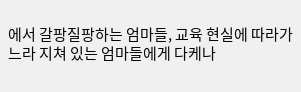에서 갈팡질팡하는 엄마들, 교육 현실에 따라가느라 지쳐 있는 엄마들에게 다케나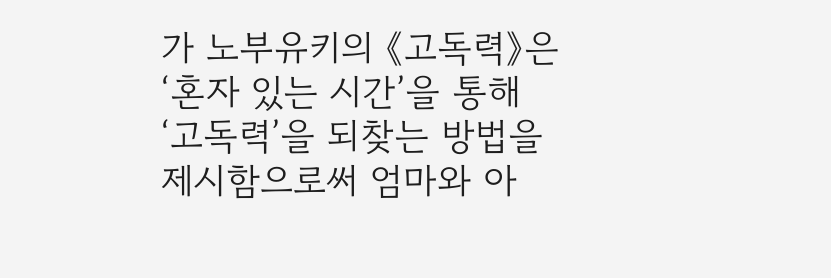가 노부유키의 《고독력》은 ‘혼자 있는 시간’을 통해 ‘고독력’을 되찾는 방법을 제시함으로써 엄마와 아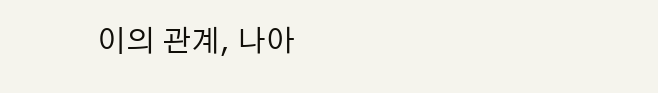이의 관계, 나아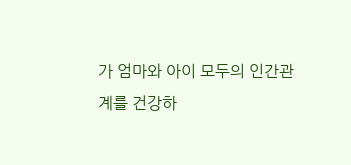가 엄마와 아이 모두의 인간관계를 건강하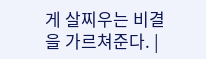게 살찌우는 비결을 가르쳐준다. |